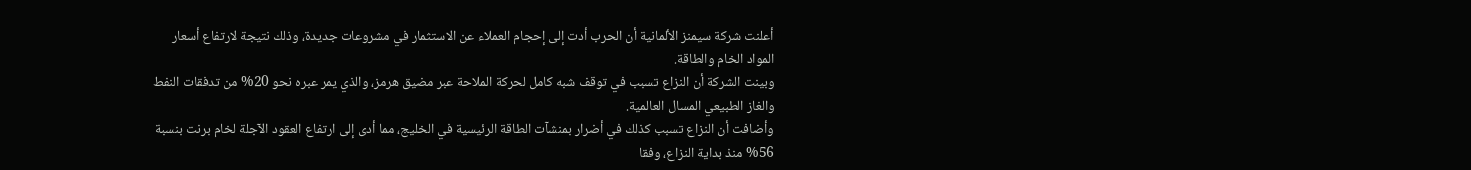أعلنت شركة سيمنز الألمانية أن الحرب أدت إلى إحجام العملاء عن الاستثمار في مشروعات جديدة، وذلك نتيجة لارتفاع أسعار المواد الخام والطاقة.
وبينت الشركة أن النزاع تسبب في توقف شبه كامل لحركة الملاحة عبر مضيق هرمز، والذي يمر عبره نحو 20% من تدفقات النفط والغاز الطبيعي المسال العالمية.
وأضافت أن النزاع تسبب كذلك في أضرار بمنشآت الطاقة الرئيسية في الخليج، مما أدى إلى ارتفاع العقود الآجلة لخام برنت بنسبة 56% منذ بداية النزاع، وفقا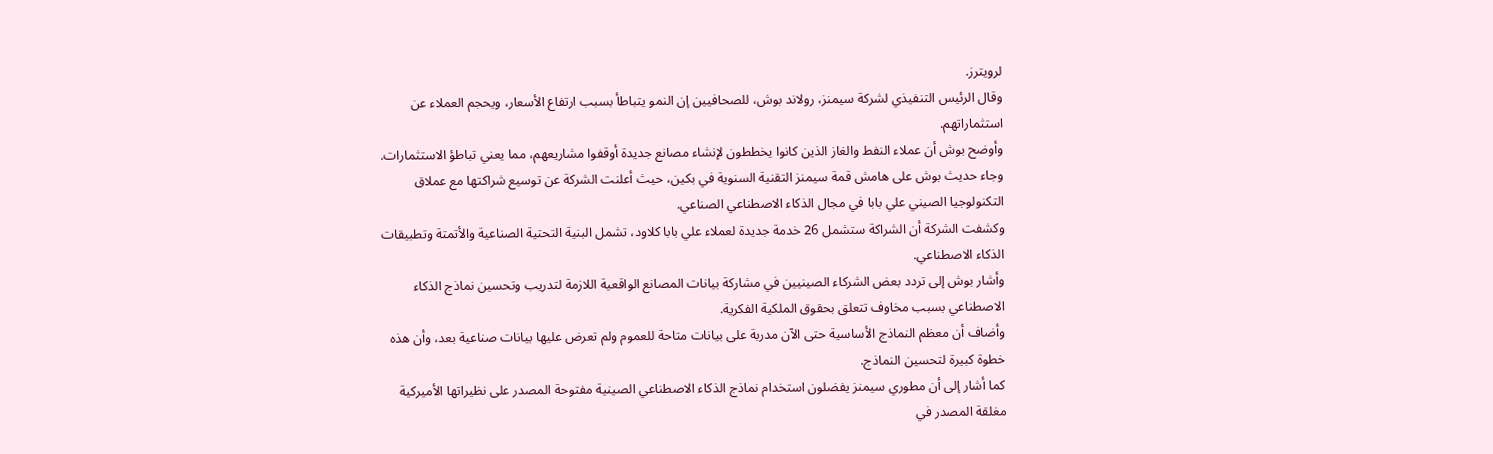لرويترز.
وقال الرئيس التنفيذي لشركة سيمنز، رولاند بوش، للصحافيين إن النمو يتباطأ بسبب ارتفاع الأسعار، ويحجم العملاء عن استثماراتهم.
وأوضح بوش أن عملاء النفط والغاز الذين كانوا يخططون لإنشاء مصانع جديدة أوقفوا مشاريعهم، مما يعني تباطؤ الاستثمارات.
وجاء حديث بوش على هامش قمة سيمنز التقنية السنوية في بكين، حيث أعلنت الشركة عن توسيع شراكتها مع عملاق التكنولوجيا الصيني علي بابا في مجال الذكاء الاصطناعي الصناعي.
وكشفت الشركة أن الشراكة ستشمل 26 خدمة جديدة لعملاء علي بابا كلاود، تشمل البنية التحتية الصناعية والأتمتة وتطبيقات الذكاء الاصطناعي.
وأشار بوش إلى تردد بعض الشركاء الصينيين في مشاركة بيانات المصانع الواقعية اللازمة لتدريب وتحسين نماذج الذكاء الاصطناعي بسبب مخاوف تتعلق بحقوق الملكية الفكرية.
وأضاف أن معظم النماذج الأساسية حتى الآن مدربة على بيانات متاحة للعموم ولم تعرض عليها بيانات صناعية بعد، وأن هذه خطوة كبيرة لتحسين النماذج.
كما أشار إلى أن مطوري سيمنز يفضلون استخدام نماذج الذكاء الاصطناعي الصينية مفتوحة المصدر على نظيراتها الأميركية مغلقة المصدر في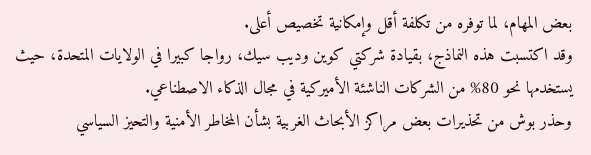بعض المهام، لما توفره من تكلفة أقل وإمكانية تخصيص أعلى.
وقد اكتسبت هذه النماذج، بقيادة شركتي كوين وديب سيك، رواجا كبيرا في الولايات المتحدة، حيث يستخدمها نحو 80% من الشركات الناشئة الأميركية في مجال الذكاء الاصطناعي.
وحذر بوش من تحذيرات بعض مراكز الأبحاث الغربية بشأن المخاطر الأمنية والتحيز السياسي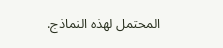المحتمل لهذه النماذج.